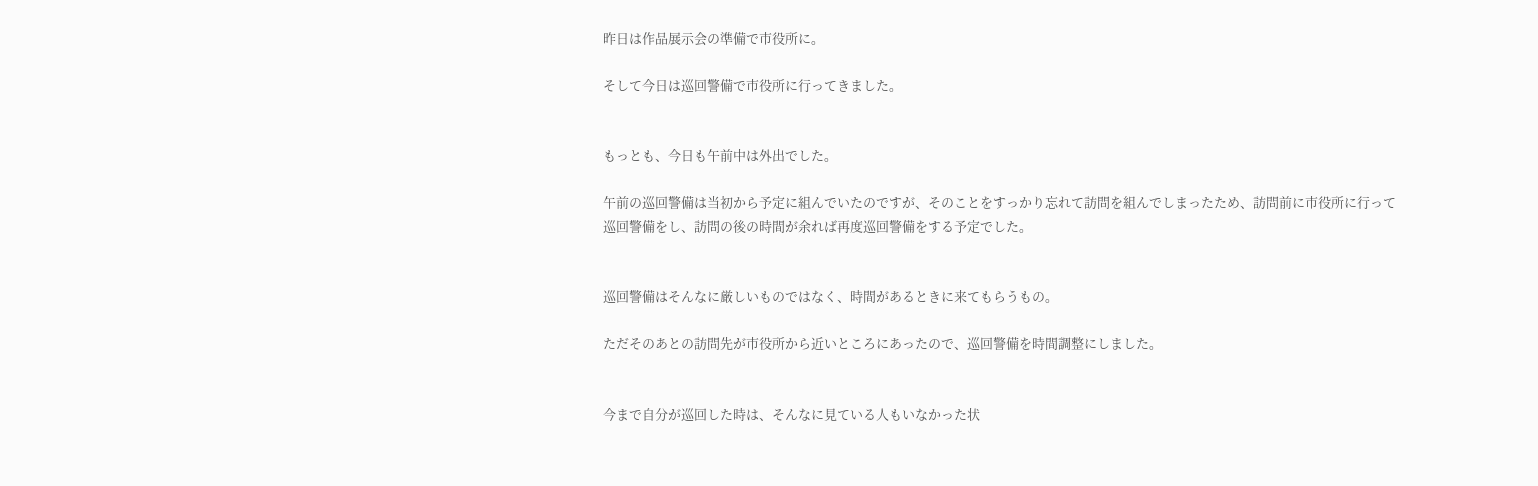昨日は作品展示会の準備で市役所に。

そして今日は巡回警備で市役所に行ってきました。


もっとも、今日も午前中は外出でした。

午前の巡回警備は当初から予定に組んでいたのですが、そのことをすっかり忘れて訪問を組んでしまったため、訪問前に市役所に行って巡回警備をし、訪問の後の時間が余れば再度巡回警備をする予定でした。


巡回警備はそんなに厳しいものではなく、時間があるときに来てもらうもの。

ただそのあとの訪問先が市役所から近いところにあったので、巡回警備を時間調整にしました。


今まで自分が巡回した時は、そんなに見ている人もいなかった状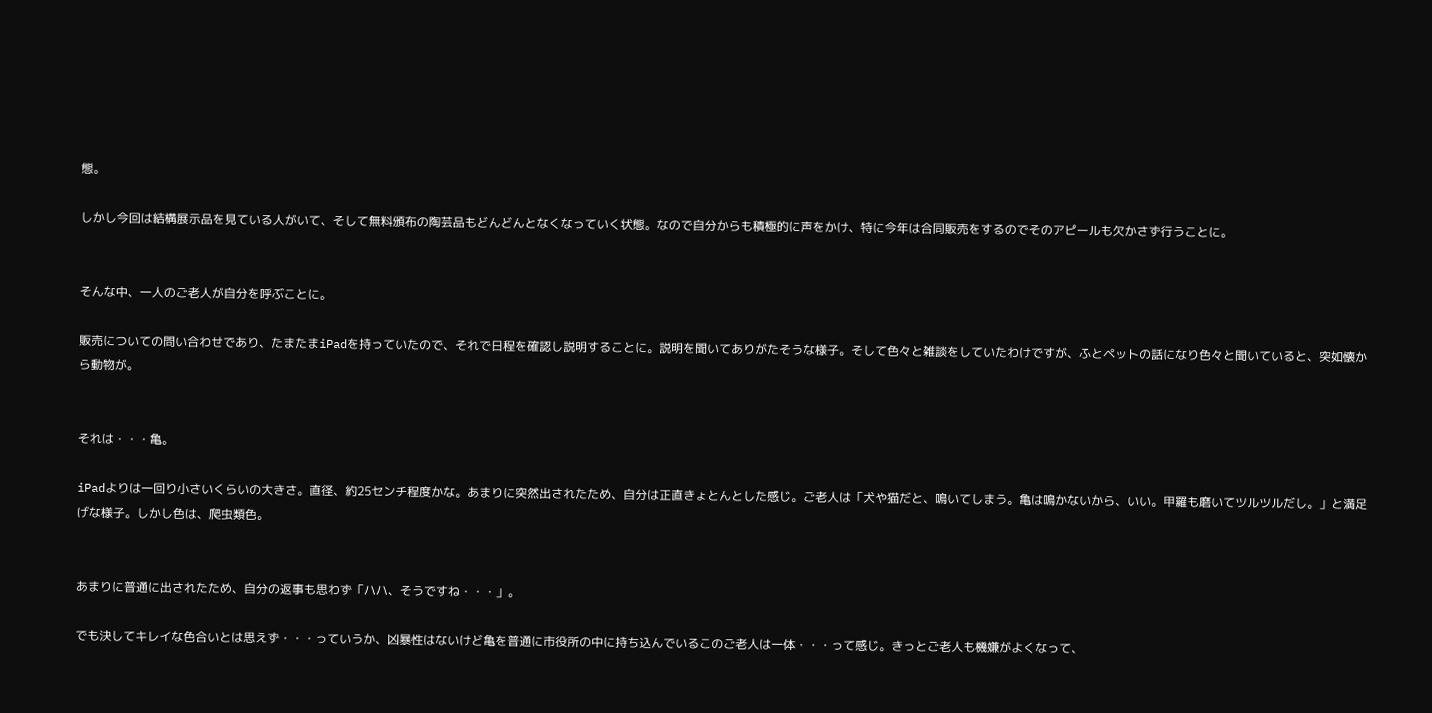態。

しかし今回は結構展示品を見ている人がいて、そして無料頒布の陶芸品もどんどんとなくなっていく状態。なので自分からも積極的に声をかけ、特に今年は合同販売をするのでそのアピールも欠かさず行うことに。


そんな中、一人のご老人が自分を呼ぶことに。

販売についての問い合わせであり、たまたまiPadを持っていたので、それで日程を確認し説明することに。説明を聞いてありがたそうな様子。そして色々と雑談をしていたわけですが、ふとペットの話になり色々と聞いていると、突如懐から動物が。


それは・・・亀。

iPadよりは一回り小さいくらいの大きさ。直径、約25センチ程度かな。あまりに突然出されたため、自分は正直きょとんとした感じ。ご老人は「犬や猫だと、鳴いてしまう。亀は鳴かないから、いい。甲羅も磨いてツルツルだし。」と満足げな様子。しかし色は、爬虫類色。


あまりに普通に出されたため、自分の返事も思わず「ハハ、そうですね・・・」。

でも決してキレイな色合いとは思えず・・・っていうか、凶暴性はないけど亀を普通に市役所の中に持ち込んでいるこのご老人は一体・・・って感じ。きっとご老人も機嫌がよくなって、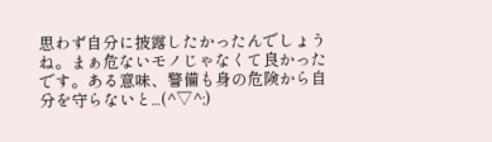思わず自分に披露したかったんでしょうね。まぁ危ないモノじゃなくて良かったです。ある意味、警備も身の危険から自分を守らないと...(^▽^;)